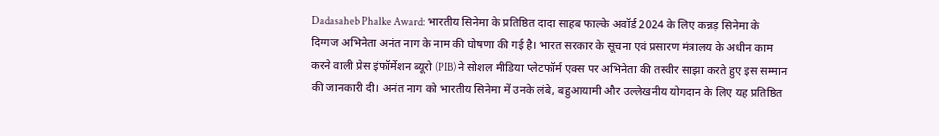Dadasaheb Phalke Award: भारतीय सिनेमा के प्रतिष्ठित दादा साहब फाल्के अवॉर्ड 2024 के लिए कन्नड़ सिनेमा के दिग्गज अभिनेता अनंत नाग के नाम की घोषणा की गई है। भारत सरकार के सूचना एवं प्रसारण मंत्रालय के अधीन काम करने वाली प्रेस इंफॉर्मेशन ब्यूरो (PIB) ने सोशल मीडिया प्लेटफॉर्म एक्स पर अभिनेता की तस्वीर साझा करते हुए इस सम्मान की जानकारी दी। अनंत नाग को भारतीय सिनेमा में उनके लंबे, बहुआयामी और उल्लेखनीय योगदान के लिए यह प्रतिष्ठित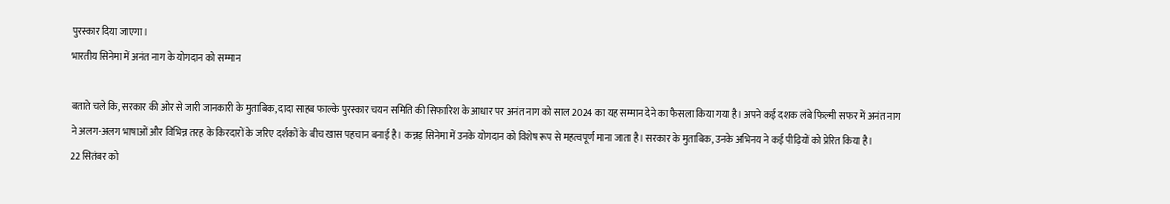पुरस्कार दिया जाएगा।
भारतीय सिनेमा में अनंत नाग के योगदान को सम्मान

बताते चले कि, सरकार की ओर से जारी जानकारी के मुताबिक, दादा साहब फाल्के पुरस्कार चयन समिति की सिफारिश के आधार पर अनंत नाग को साल 2024 का यह सम्मान देने का फैसला किया गया है। अपने कई दशक लंबे फिल्मी सफर में अनंत नाग ने अलग-अलग भाषाओं और विभिन्न तरह के किरदारों के जरिए दर्शकों के बीच खास पहचान बनाई है। कन्नड़ सिनेमा में उनके योगदान को विशेष रूप से महत्वपूर्ण माना जाता है। सरकार के मुताबिक, उनके अभिनय ने कई पीढ़ियों को प्रेरित किया है।
22 सितंबर को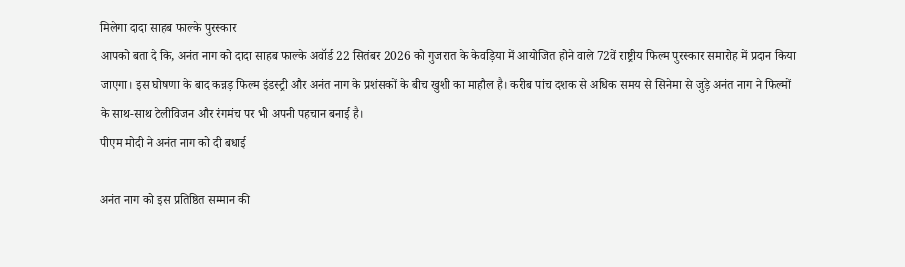मिलेगा दादा साहब फाल्के पुरस्कार
आपको बता दे कि, अनंत नाग को दादा साहब फाल्के अवॉर्ड 22 सितंबर 2026 को गुजरात के केवड़िया में आयोजित होने वाले 72वें राष्ट्रीय फिल्म पुरस्कार समारोह में प्रदान किया जाएगा। इस घोषणा के बाद कन्नड़ फिल्म इंडस्ट्री और अनंत नाग के प्रशंसकों के बीच खुशी का माहौल है। करीब पांच दशक से अधिक समय से सिनेमा से जुड़े अनंत नाग ने फिल्मों के साथ-साथ टेलीविजन और रंगमंच पर भी अपनी पहचान बनाई है।
पीएम मोदी ने अनंत नाग को दी बधाई

अनंत नाग को इस प्रतिष्ठित सम्मान की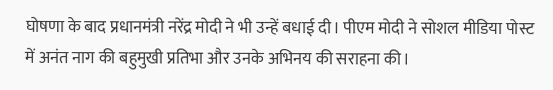घोषणा के बाद प्रधानमंत्री नरेंद्र मोदी ने भी उन्हें बधाई दी। पीएम मोदी ने सोशल मीडिया पोस्ट में अनंत नाग की बहुमुखी प्रतिभा और उनके अभिनय की सराहना की।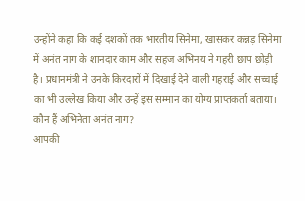उन्होंने कहा कि कई दशकों तक भारतीय सिनेमा, खासकर कन्नड़ सिनेमा में अनंत नाग के शानदार काम और सहज अभिनय ने गहरी छाप छोड़ी है। प्रधानमंत्री ने उनके किरदारों में दिखाई देने वाली गहराई और सच्चाई का भी उल्लेख किया और उन्हें इस सम्मान का योग्य प्राप्तकर्ता बताया।
कौन हैं अभिनेता अनंत नाग?
आपकी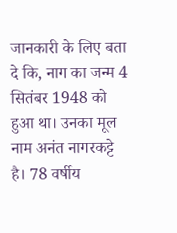जानकारी के लिए बता दे कि, नाग का जन्म 4 सितंबर 1948 को हुआ था। उनका मूल नाम अनंत नागरकट्टे है। 78 वर्षीय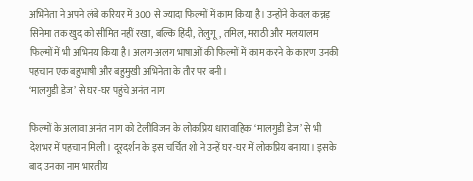अभिनेता ने अपने लंबे करियर में 300 से ज्यादा फिल्मों में काम किया है। उन्होंने केवल कन्नड़ सिनेमा तक खुद को सीमित नहीं रखा, बल्कि हिंदी, तेलुगू, तमिल, मराठी और मलयालम फिल्मों में भी अभिनय किया है। अलग-अलग भाषाओं की फिल्मों में काम करने के कारण उनकी पहचान एक बहुभाषी और बहुमुखी अभिनेता के तौर पर बनी।
‘मालगुडी डेज’ से घर-घर पहुंचे अनंत नाग

फिल्मों के अलावा अनंत नाग को टेलीविजन के लोकप्रिय धारावाहिक ‘मालगुडी डेज’ से भी देशभर में पहचान मिली। दूरदर्शन के इस चर्चित शो ने उन्हें घर-घर में लोकप्रिय बनाया। इसके बाद उनका नाम भारतीय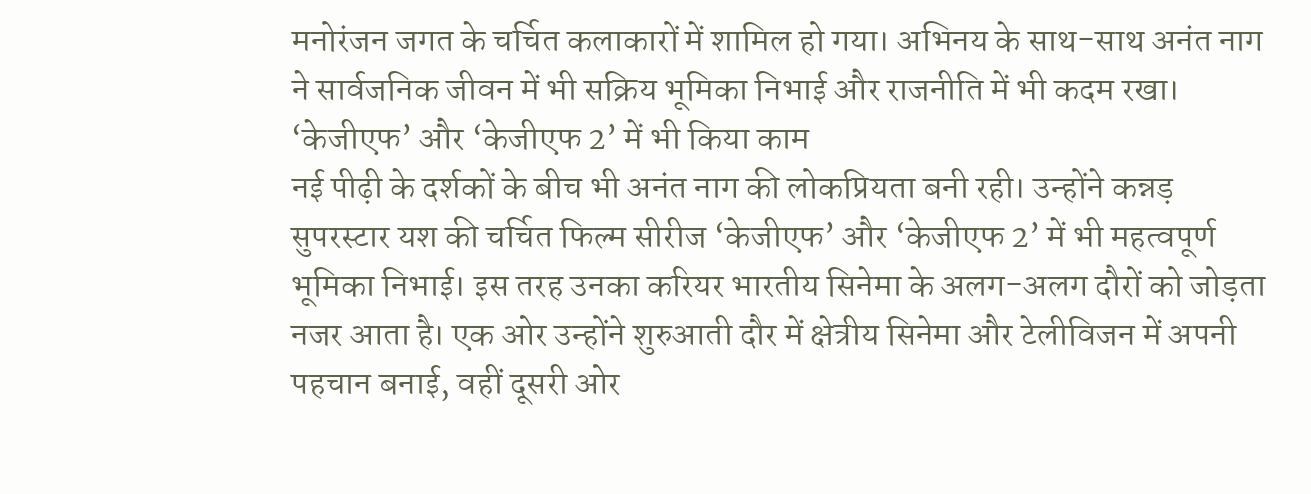मनोरंजन जगत के चर्चित कलाकारों में शामिल हो गया। अभिनय के साथ-साथ अनंत नाग ने सार्वजनिक जीवन में भी सक्रिय भूमिका निभाई और राजनीति में भी कदम रखा।
‘केजीएफ’ और ‘केजीएफ 2’ में भी किया काम
नई पीढ़ी के दर्शकों के बीच भी अनंत नाग की लोकप्रियता बनी रही। उन्होंने कन्नड़ सुपरस्टार यश की चर्चित फिल्म सीरीज ‘केजीएफ’ और ‘केजीएफ 2’ में भी महत्वपूर्ण भूमिका निभाई। इस तरह उनका करियर भारतीय सिनेमा के अलग-अलग दौरों को जोड़ता नजर आता है। एक ओर उन्होंने शुरुआती दौर में क्षेत्रीय सिनेमा और टेलीविजन में अपनी पहचान बनाई, वहीं दूसरी ओर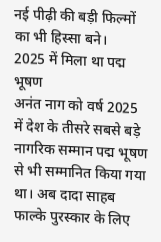नई पीढ़ी की बड़ी फिल्मों का भी हिस्सा बने।
2025 में मिला था पद्म भूषण
अनंत नाग को वर्ष 2025 में देश के तीसरे सबसे बड़े नागरिक सम्मान पद्म भूषण से भी सम्मानित किया गया था। अब दादा साहब फाल्के पुरस्कार के लिए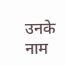उनके नाम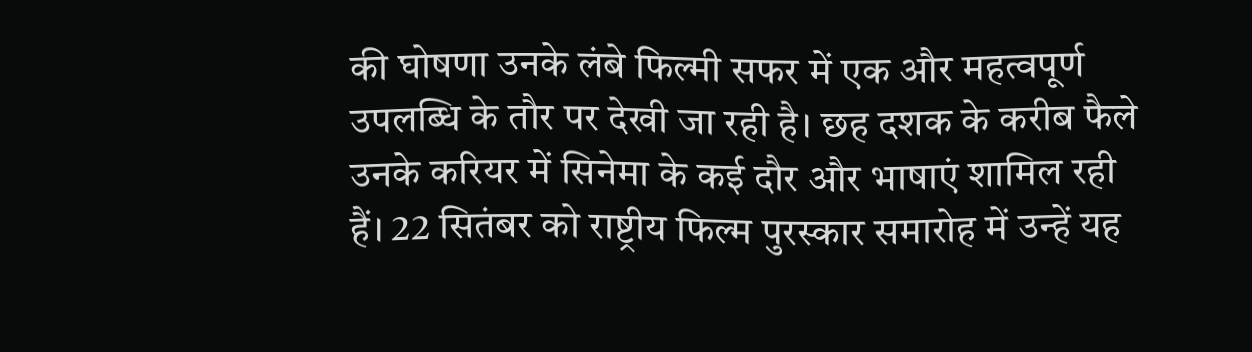की घोषणा उनके लंबे फिल्मी सफर में एक और महत्वपूर्ण उपलब्धि के तौर पर देखी जा रही है। छह दशक के करीब फैले उनके करियर में सिनेमा के कई दौर और भाषाएं शामिल रही हैं। 22 सितंबर को राष्ट्रीय फिल्म पुरस्कार समारोह में उन्हें यह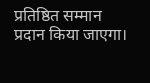प्रतिष्ठित सम्मान प्रदान किया जाएगा।